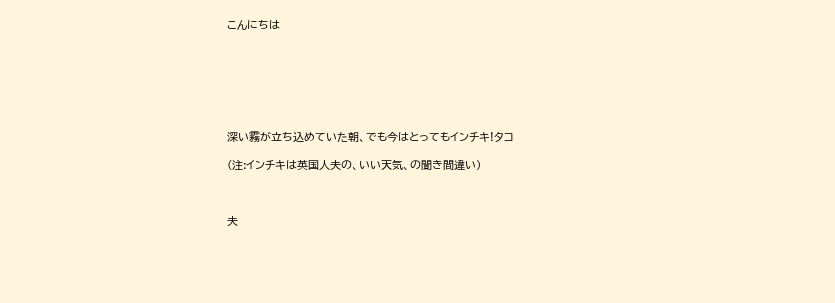こんにちは







深い霧が立ち込めていた朝、でも今はとってもインチキ!タコ

(注:インチキは英国人夫の、いい天気、の聞き間違い)



夫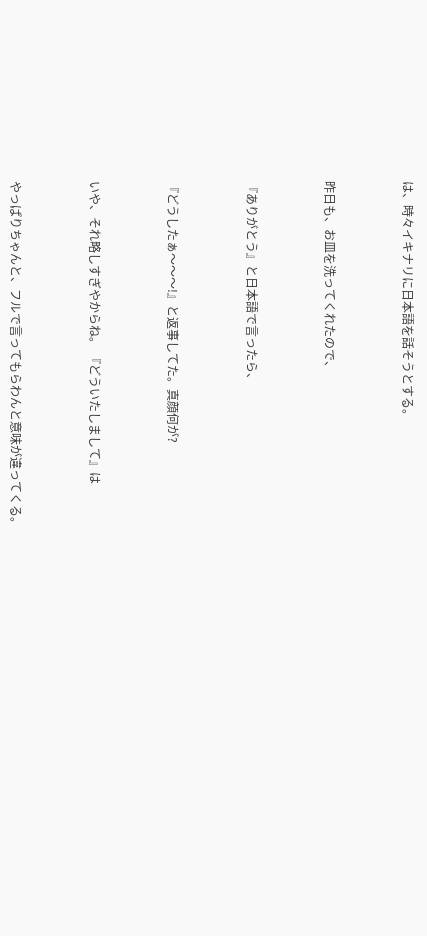は、時々イキナリに日本語を話そうとする。



昨日も、お皿を洗ってくれたので、



『ありがとう』と日本語で言ったら、



『どうしたぁ〜〜〜!』と返事してた。真顔何が?



いや、それ略しすぎやからね。 『どういたしまして』は



やっぱりちゃんと、フルで言ってもらわんと意味が違ってくる。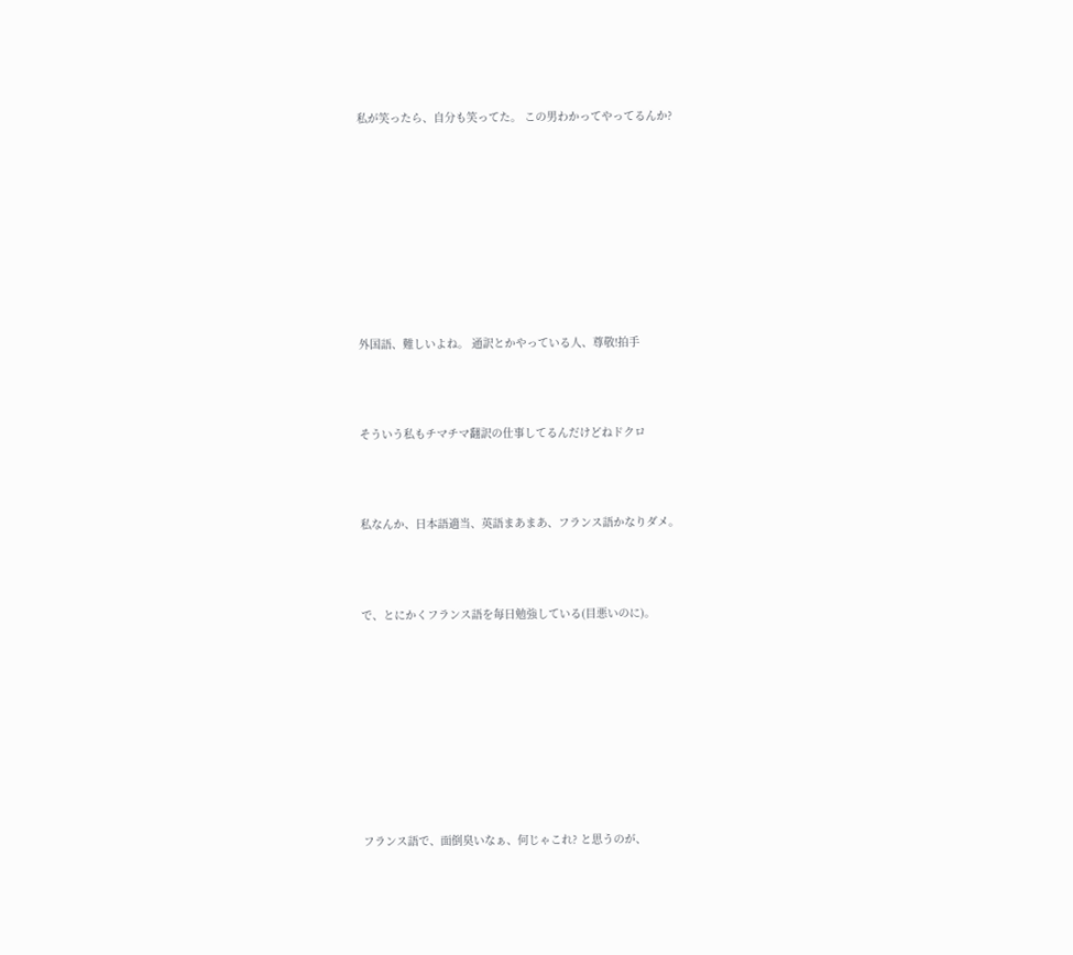私が笑ったら、自分も笑ってた。 この男わかってやってるんか?









外国語、難しいよね。 通訳とかやっている人、尊敬!拍手



そういう私もチマチマ翻訳の仕事してるんだけどねドクロ



私なんか、日本語適当、英語まあまあ、フランス語かなりダメ。



で、とにかくフランス語を毎日勉強している(目悪いのに)。









フランス語で、面倒臭いなぁ、何じゃこれ? と思うのが、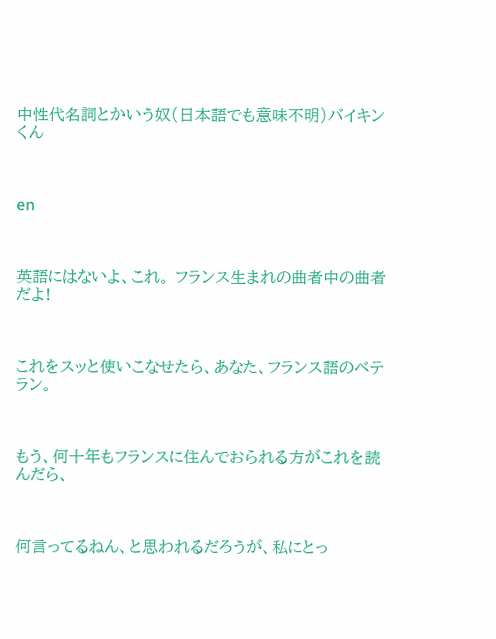中性代名詞とかいう奴(日本語でも意味不明)バイキンくん



en



英語にはないよ、これ。 フランス生まれの曲者中の曲者だよ!



これをスッと使いこなせたら、あなた、フランス語のベテラン。



もう、何十年もフランスに住んでおられる方がこれを読んだら、



何言ってるねん、と思われるだろうが、私にとっ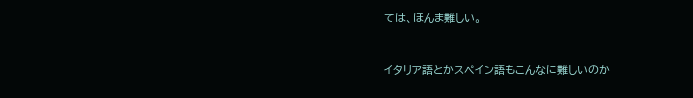ては、ほんま難しい。



イタリア語とかスペイン語もこんなに難しいのか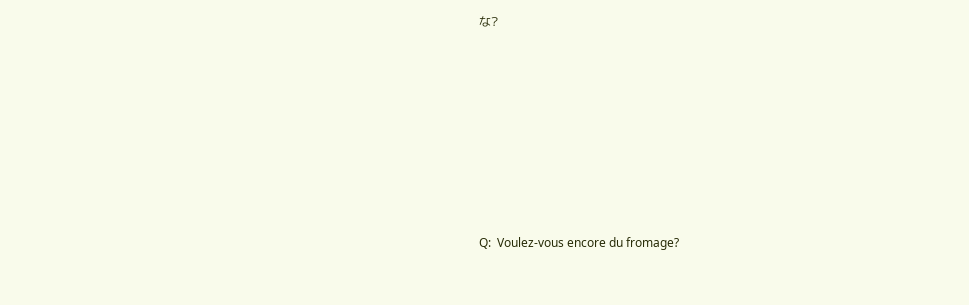な?









Q:  Voulez-vous encore du fromage?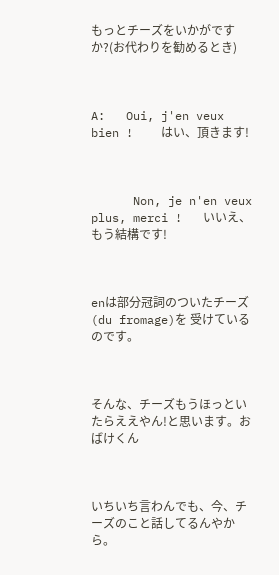もっとチーズをいかがですか?(お代わりを勧めるとき)



A:   Oui, j'en veux bien !    はい、頂きます!



      Non, je n'en veux plus, merci !   いいえ、もう結構です!



enは部分冠詞のついたチーズ(du fromage)を 受けているのです。



そんな、チーズもうほっといたらええやん!と思います。おばけくん



いちいち言わんでも、今、チーズのこと話してるんやから。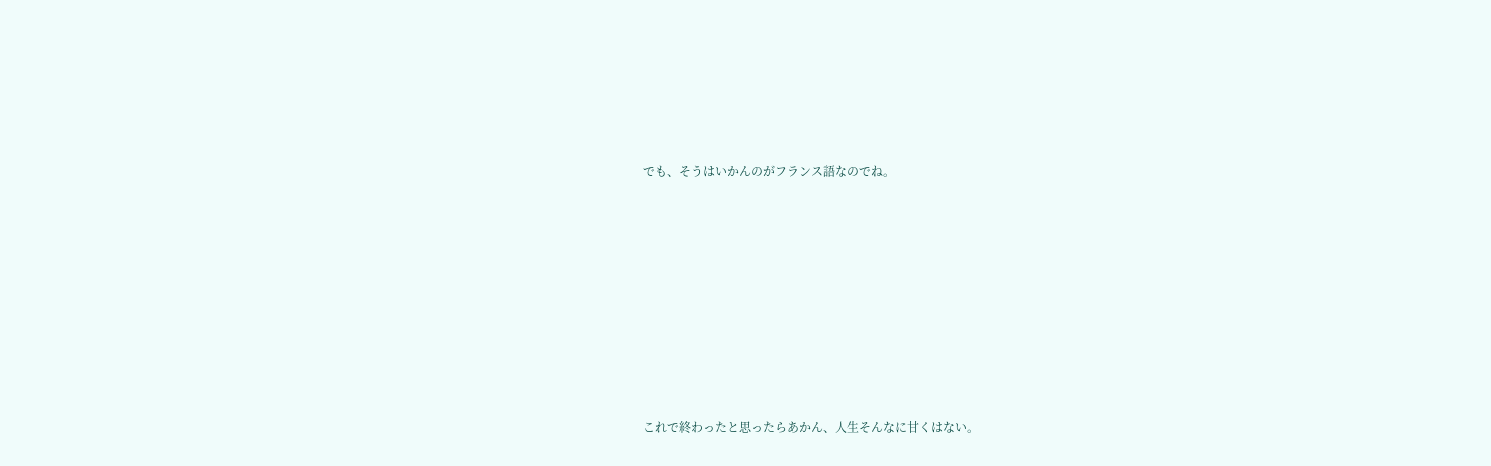でも、そうはいかんのがフランス語なのでね。









これで終わったと思ったらあかん、人生そんなに甘くはない。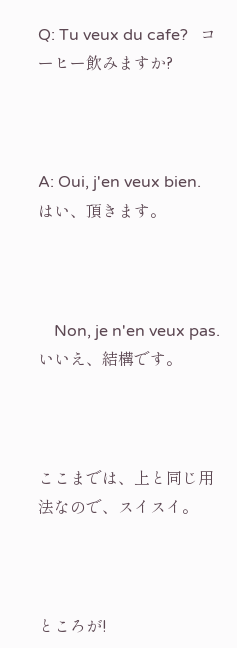Q: Tu veux du cafe?   コーヒー飲みますか?



A: Oui, j'en veux bien.   はい、頂きます。



    Non, je n'en veux pas.   いいえ、結構です。



ここまでは、上と同じ用法なので、スイスイ。



ところが!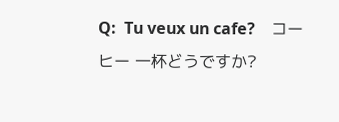Q:  Tu veux un cafe?    コーヒー 一杯どうですか?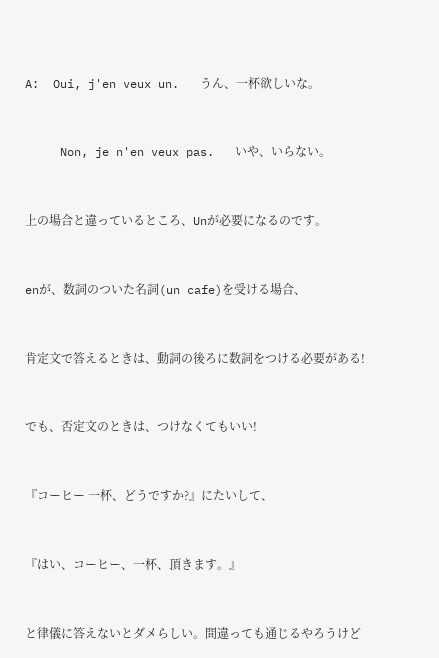A:  Oui, j'en veux un.   うん、一杯欲しいな。



     Non, je n'en veux pas.   いや、いらない。



上の場合と違っているところ、Unが必要になるのです。



enが、数詞のついた名詞(un cafe)を受ける場合、



肯定文で答えるときは、動詞の後ろに数詞をつける必要がある!



でも、否定文のときは、つけなくてもいい!



『コーヒー 一杯、どうですか?』にたいして、



『はい、コーヒー、一杯、頂きます。』



と律儀に答えないとダメらしい。間違っても通じるやろうけど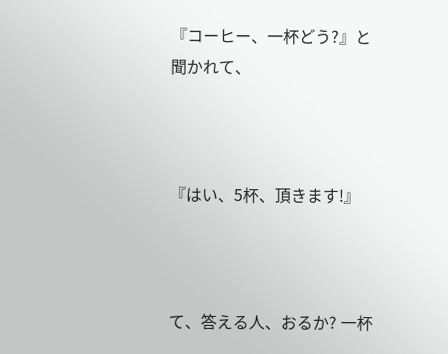『コーヒー、一杯どう?』と聞かれて、



『はい、5杯、頂きます!』



て、答える人、おるか? 一杯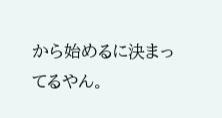から始めるに決まってるやん。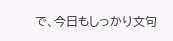で、今日もしっかり文句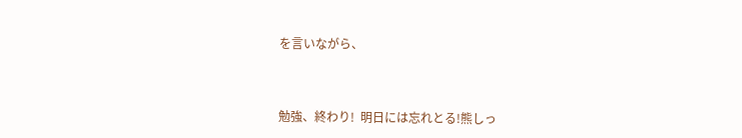を言いながら、



勉強、終わり!  明日には忘れとる!熊しっ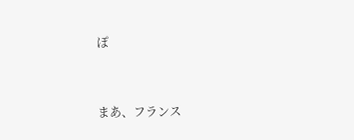ぽ



まあ、フランス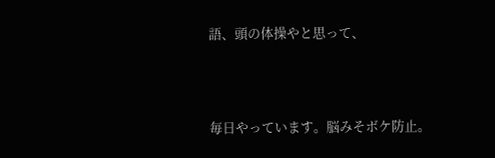語、頭の体操やと思って、



毎日やっています。脳みそボケ防止。